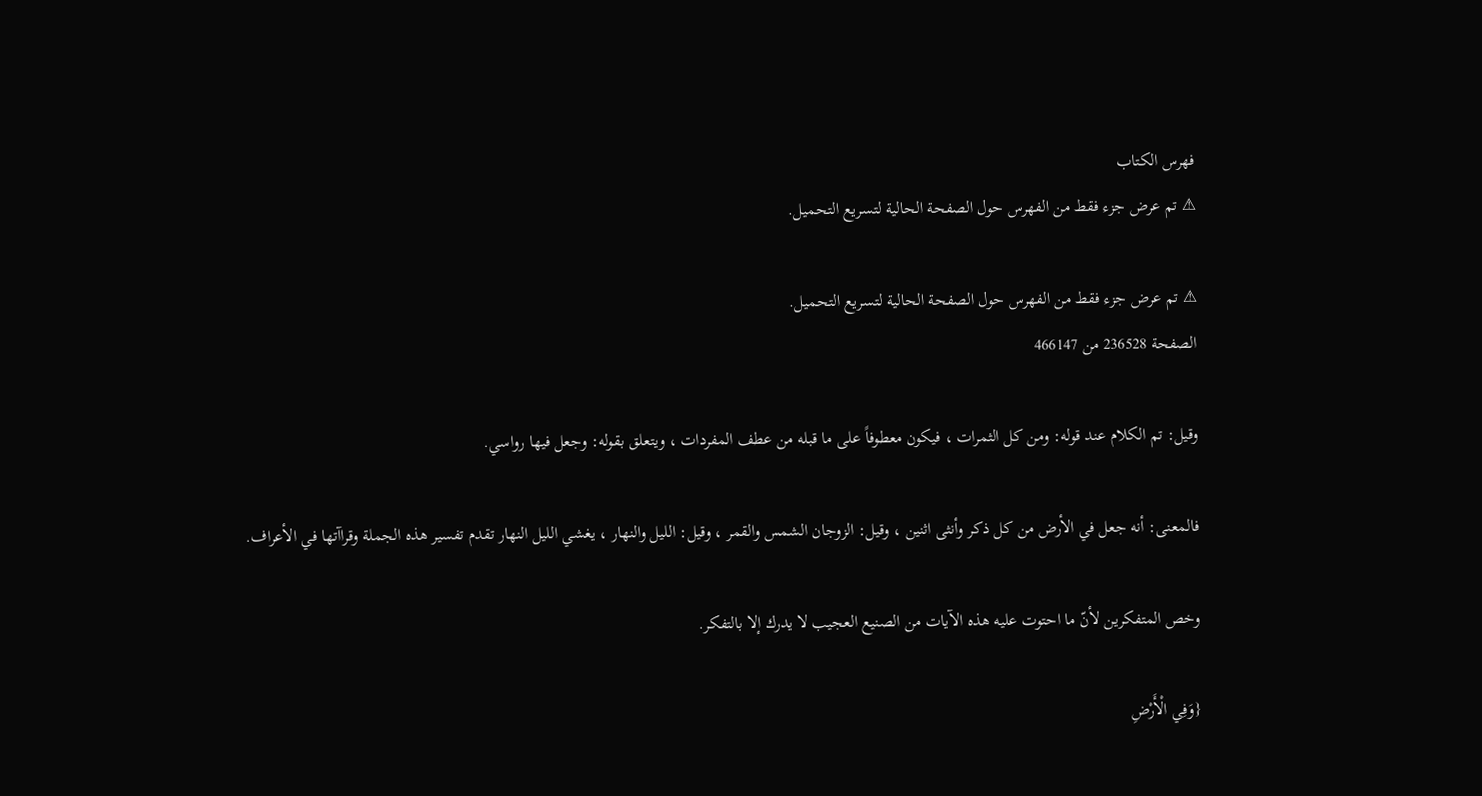فهرس الكتاب
⚠ تم عرض جزء فقط من الفهرس حول الصفحة الحالية لتسريع التحميل.

⚠ تم عرض جزء فقط من الفهرس حول الصفحة الحالية لتسريع التحميل.
الصفحة 236528 من 466147

وقيل: تم الكلام عند قوله: ومن كل الثمرات ، فيكون معطوفاً على ما قبله من عطف المفردات ، ويتعلق بقوله: وجعل فيها رواسي.

فالمعنى: أنه جعل في الأرض من كل ذكر وأنثى اثنين ، وقيل: الزوجان الشمس والقمر ، وقيل: الليل والنهار ، يغشي الليل النهار تقدم تفسير هذه الجملة وقراآتها في الأعراف.

وخص المتفكرين لأنّ ما احتوت عليه هذه الآيات من الصنيع العجيب لا يدرك إلا بالتفكر.

{وَفِي الْأَرْضِ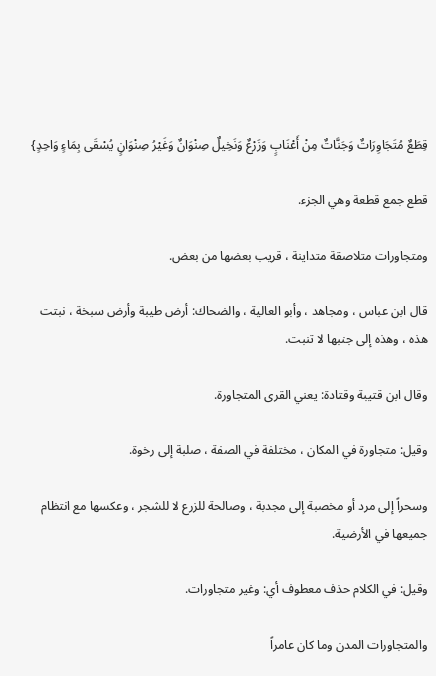قِطَعٌ مُتَجَاوِرَاتٌ وَجَنَّاتٌ مِنْ أَعْنَابٍ وَزَرْعٌ وَنَخِيلٌ صِنْوَانٌ وَغَيْرُ صِنْوَانٍ يُسْقَى بِمَاءٍ وَاحِدٍ}

قطع جمع قطعة وهي الجزء.

ومتجاورات متلاصقة متداينة ، قريب بعضها من بعض.

قال ابن عباس ، ومجاهد ، وأبو العالية ، والضحاك: أرض طيبة وأرض سبخة ، نبتت هذه ، وهذه إلى جنبها لا تنبت.

وقال ابن قتيبة وقتادة: يعني القرى المتجاورة.

وقيل: متجاورة في المكان ، مختلفة في الصفة ، صلبة إلى رخوة.

وسحراً إلى مرد أو مخصبة إلى مجدبة ، وصالحة للزرع لا للشجر ، وعكسها مع انتظام جميعها في الأرضية.

وقيل: في الكلام حذف معطوف أي: وغير متجاورات.

والمتجاورات المدن وما كان عامراً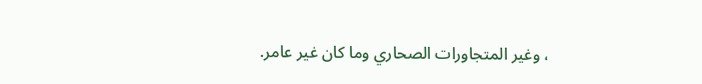، وغير المتجاورات الصحاري وما كان غير عامر.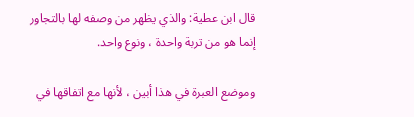قال ابن عطية: والذي يظهر من وصفه لها بالتجاور إنما هو من تربة واحدة ، ونوع واحد.

وموضع العبرة في هذا أبين ، لأنها مع اتفاقها في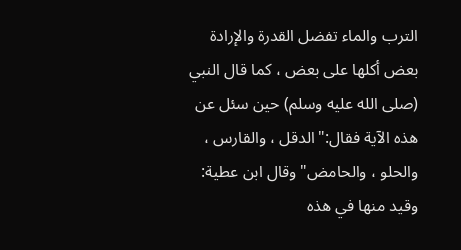الترب والماء تفضل القدرة والإرادة بعض أكلها على بعض ، كما قال النبي (صلى الله عليه وسلم) حين سئل عن هذه الآية فقال:"الدقل ، والقارس ، والحلو ، والحامض"وقال ابن عطية: وقيد منها في هذه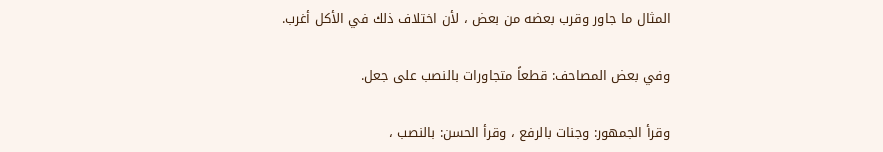المثال ما جاور وقرب بعضه من بعض ، لأن اختلاف ذلك في الأكل أغرب.

وفي بعض المصاحف: قطعاً متجاورات بالنصب على جعل.

وقرأ الجمهور: وجنات بالرفع ، وقرأ الحسن: بالنصب ،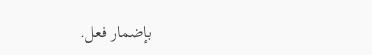بإضمار فعل.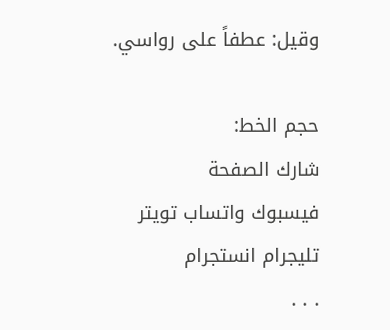وقيل: عطفاً على رواسي.

حجم الخط:
شارك الصفحة
فيسبوك واتساب تويتر تليجرام انستجرام
. . .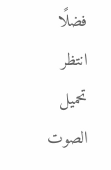فضلًا انتظر تحميل الصوت